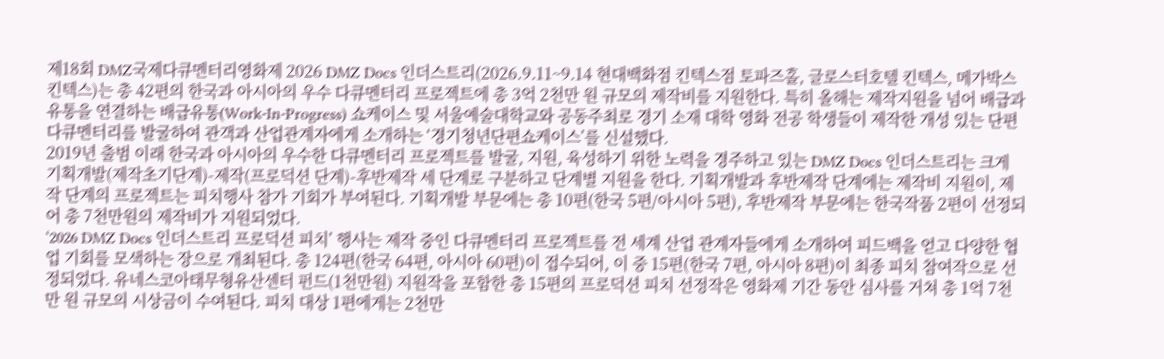제18회 DMZ국제다큐멘터리영화제 2026 DMZ Docs 인더스트리(2026.9.11~9.14 현대백화점 킨텍스점 토파즈홀, 글로스터호텔 킨텍스, 메가박스 킨텍스)는 총 42편의 한국과 아시아의 우수 다큐멘터리 프로젝트에 총 3억 2천만 원 규모의 제작비를 지원한다. 특히 올해는 제작지원을 넘어 배급과 유통을 연결하는 배급유통(Work-In-Progress) 쇼케이스 및 서울예술대학교와 공동주최로 경기 소재 대학 영화 전공 학생들이 제작한 개성 있는 단편 다큐멘터리를 발굴하여 관객과 산업관계자에게 소개하는 ‘경기청년단편쇼케이스’를 신설했다.
2019년 출범 이래 한국과 아시아의 우수한 다큐멘터리 프로젝트를 발굴, 지원, 육성하기 위한 노력을 경주하고 있는 DMZ Docs 인더스트리는 크게 기획개발(제작초기단계)-제작(프로덕션 단계)-후반제작 세 단계로 구분하고 단계별 지원을 한다. 기획개발과 후반제작 단계에는 제작비 지원이, 제작 단계의 프로젝트는 피치행사 참가 기회가 부여된다. 기획개발 부문에는 총 10편(한국 5편/아시아 5편), 후반제작 부문에는 한국작품 2편이 선정되어 총 7천만원의 제작비가 지원되었다.
‘2026 DMZ Docs 인더스트리 프로덕션 피치’ 행사는 제작 중인 다큐멘터리 프로젝트를 전 세계 산업 관계자들에게 소개하여 피드백을 얻고 다양한 협업 기회를 모색하는 장으로 개최된다. 총 124편(한국 64편, 아시아 60편)이 접수되어, 이 중 15편(한국 7편, 아시아 8편)이 최종 피치 참여작으로 선정되었다. 유네스코아태무형유산센터 펀드(1천만원) 지원작을 포함한 총 15편의 프로덕션 피치 선정작은 영화제 기간 동안 심사를 거쳐 총 1억 7천만 원 규모의 시상금이 수여된다. 피치 대상 1편에게는 2천만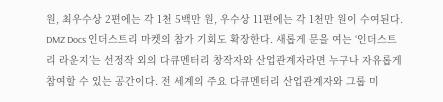원, 최우수상 2편에는 각 1천 5백만 원, 우수상 11편에는 각 1천만 원이 수여된다.
DMZ Docs 인더스트리 마켓의 참가 기회도 확장한다. 새롭게 문을 여는 ‘인더스트리 라운지’는 선정작 외의 다큐멘터리 창작자와 산업관계자라면 누구나 자유롭게 참여할 수 있는 공간이다. 전 세계의 주요 다큐멘터리 산업관계자와 그룹 미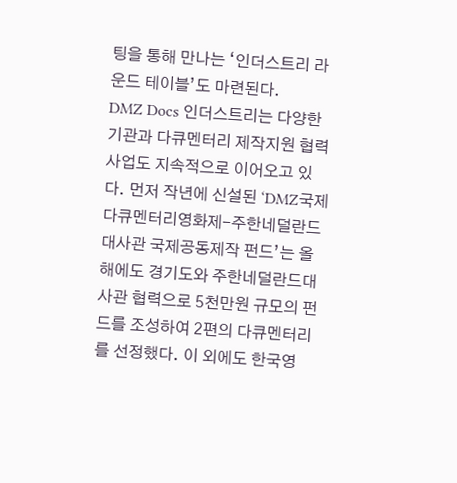팅을 통해 만나는 ‘인더스트리 라운드 테이블’도 마련된다.
DMZ Docs 인더스트리는 다양한 기관과 다큐멘터리 제작지원 협력사업도 지속적으로 이어오고 있다. 먼저 작년에 신설된 ‘DMZ국제다큐멘터리영화제-주한네덜란드대사관 국제공동제작 펀드’는 올해에도 경기도와 주한네덜란드대사관 협력으로 5천만원 규모의 펀드를 조성하여 2편의 다큐멘터리를 선정했다. 이 외에도 한국영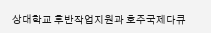상대학교 후반작업지원과 호주국제다큐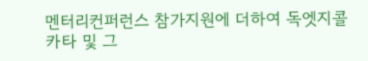멘터리컨퍼런스 참가지원에 더하여 독엣지콜카타 및 그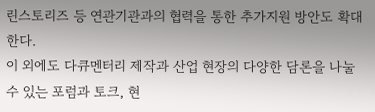린스토리즈 등 연관기관과의 협력을 통한 추가지원 방안도 확대한다.
이 외에도 다큐멘터리 제작과 산업 현장의 다양한 담론을 나눌 수 있는 포럼과 토크, 현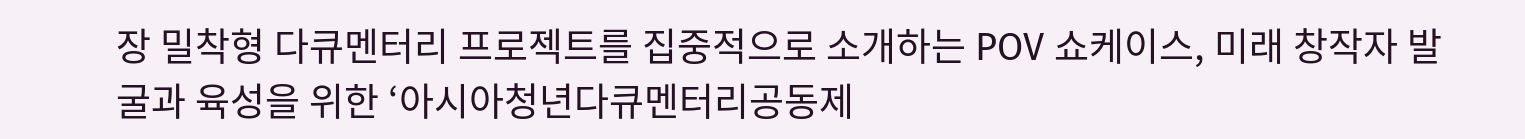장 밀착형 다큐멘터리 프로젝트를 집중적으로 소개하는 POV 쇼케이스, 미래 창작자 발굴과 육성을 위한 ‘아시아청년다큐멘터리공동제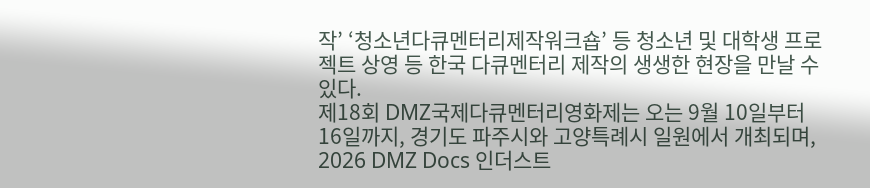작’ ‘청소년다큐멘터리제작워크숍’ 등 청소년 및 대학생 프로젝트 상영 등 한국 다큐멘터리 제작의 생생한 현장을 만날 수 있다.
제18회 DMZ국제다큐멘터리영화제는 오는 9월 10일부터 16일까지, 경기도 파주시와 고양특례시 일원에서 개최되며, 2026 DMZ Docs 인더스트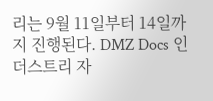리는 9월 11일부터 14일까지 진행된다. DMZ Docs 인더스트리 자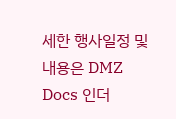세한 행사일정 및 내용은 DMZ Docs 인더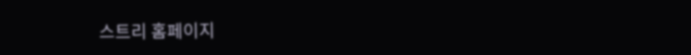스트리 홈페이지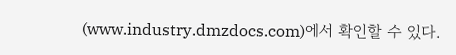(www.industry.dmzdocs.com)에서 확인할 수 있다.